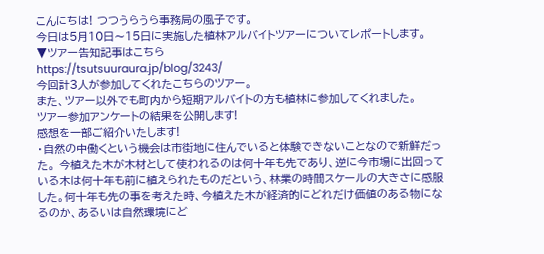こんにちは! つつうらうら事務局の風子です。
今日は5月10日〜15日に実施した植林アルバイトツアーについてレポートします。
▼ツアー告知記事はこちら
https://tsutsuuraura.jp/blog/3243/
今回計3人が参加してくれたこちらのツアー。
また、ツアー以外でも町内から短期アルバイトの方も植林に参加してくれました。
ツアー参加アンケートの結果を公開します!
感想を一部ご紹介いたします!
・自然の中働くという機会は市街地に住んでいると体験できないことなので新鮮だった。 今植えた木が木材として使われるのは何十年も先であり、逆に今市場に出回っている木は何十年も前に植えられたものだという、林業の時間スケールの大きさに感服した。何十年も先の事を考えた時、今植えた木が経済的にどれだけ価値のある物になるのか、あるいは自然環境にど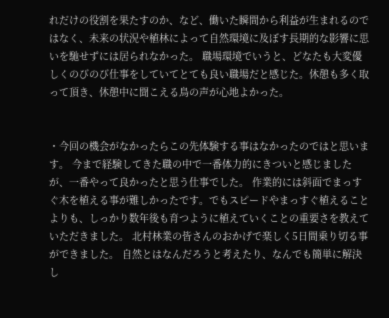れだけの役割を果たすのか、など、働いた瞬間から利益が生まれるのではなく、未来の状況や植林によって自然環境に及ぼす長期的な影響に思いを馳せずには居られなかった。 職場環境でいうと、どなたも大変優しくのびのび仕事をしていてとても良い職場だと感じた。休憩も多く取って頂き、休憩中に聞こえる鳥の声が心地よかった。


・今回の機会がなかったらこの先体験する事はなかったのではと思います。 今まで経験してきた職の中で一番体力的にきついと感じましたが、一番やって良かったと思う仕事でした。 作業的には斜面でまっすぐ木を植える事が難しかったです。でもスピードやまっすぐ植えることよりも、しっかり数年後も育つように植えていくことの重要さを教えていただきました。 北村林業の皆さんのおかげで楽しく5日間乗り切る事ができました。 自然とはなんだろうと考えたり、なんでも簡単に解決し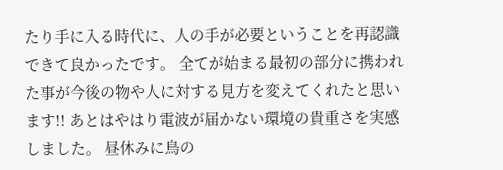たり手に入る時代に、人の手が必要ということを再認識できて良かったです。 全てが始まる最初の部分に携われた事が今後の物や人に対する見方を変えてくれたと思います!! あとはやはり電波が届かない環境の貴重さを実感しました。 昼休みに鳥の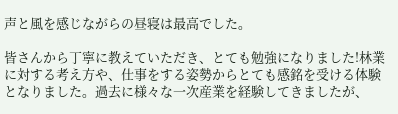声と風を感じながらの昼寝は最高でした。

皆さんから丁寧に教えていただき、とても勉強になりました!林業に対する考え方や、仕事をする姿勢からとても感銘を受ける体験となりました。過去に様々な一次産業を経験してきましたが、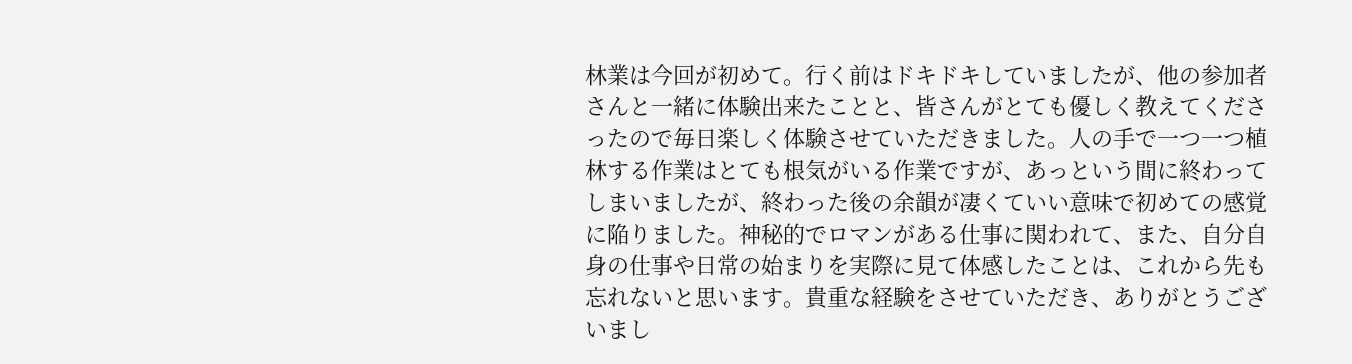林業は今回が初めて。行く前はドキドキしていましたが、他の参加者さんと一緒に体験出来たことと、皆さんがとても優しく教えてくださったので毎日楽しく体験させていただきました。人の手で一つ一つ植林する作業はとても根気がいる作業ですが、あっという間に終わってしまいましたが、終わった後の余韻が凄くていい意味で初めての感覚に陥りました。神秘的でロマンがある仕事に関われて、また、自分自身の仕事や日常の始まりを実際に見て体感したことは、これから先も忘れないと思います。貴重な経験をさせていただき、ありがとうございまし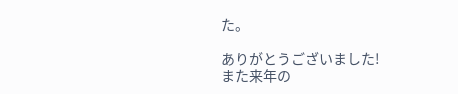た。

ありがとうございました!
また来年の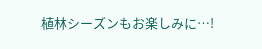植林シーズンもお楽しみに…!